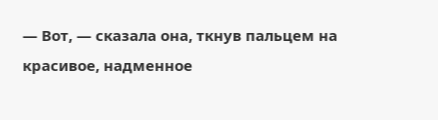— Вот, — сказала она, ткнув пальцем на красивое, надменное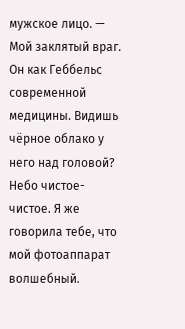мужское лицо. — Мой заклятый враг. Он как Геббельс современной медицины. Видишь чёрное облако у него над головой? Небо чистое-чистое. Я же говорила тебе, что мой фотоаппарат волшебный.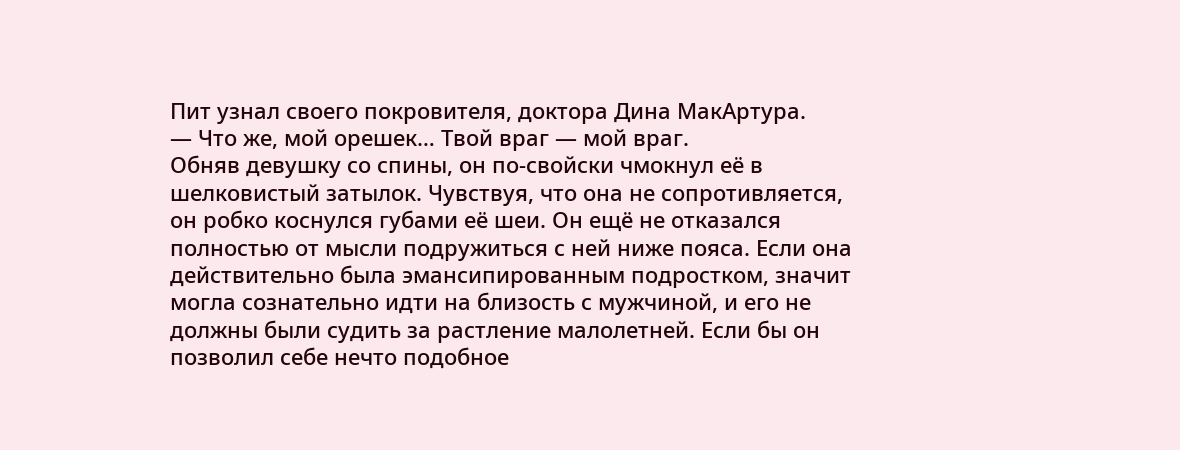Пит узнал своего покровителя, доктора Дина МакАртура.
— Что же, мой орешек… Твой враг — мой враг.
Обняв девушку со спины, он по-свойски чмокнул её в шелковистый затылок. Чувствуя, что она не сопротивляется, он робко коснулся губами её шеи. Он ещё не отказался полностью от мысли подружиться с ней ниже пояса. Если она действительно была эмансипированным подростком, значит могла сознательно идти на близость с мужчиной, и его не должны были судить за растление малолетней. Если бы он позволил себе нечто подобное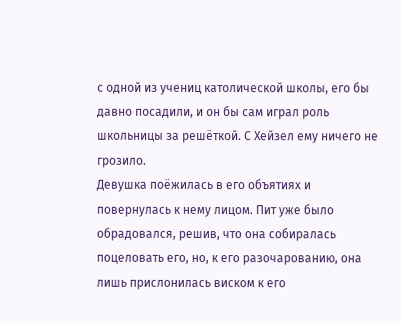с одной из учениц католической школы, его бы давно посадили, и он бы сам играл роль школьницы за решёткой. С Хейзел ему ничего не грозило.
Девушка поёжилась в его объятиях и повернулась к нему лицом. Пит уже было обрадовался, решив, что она собиралась поцеловать его, но, к его разочарованию, она лишь прислонилась виском к его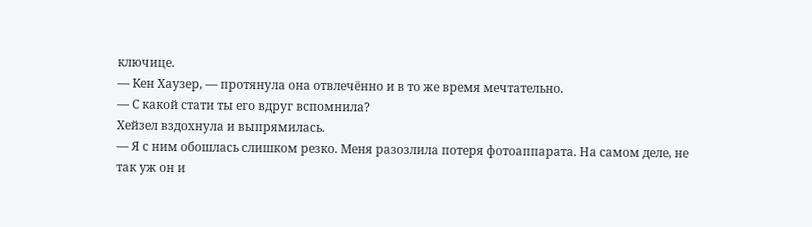ключице.
— Кен Хаузер, — протянула она отвлечённо и в то же время мечтательно.
— С какой стати ты его вдруг вспомнила?
Хейзел вздохнула и выпрямилась.
— Я с ним обошлась слишком резко. Меня разозлила потеря фотоаппарата. На самом деле, не так уж он и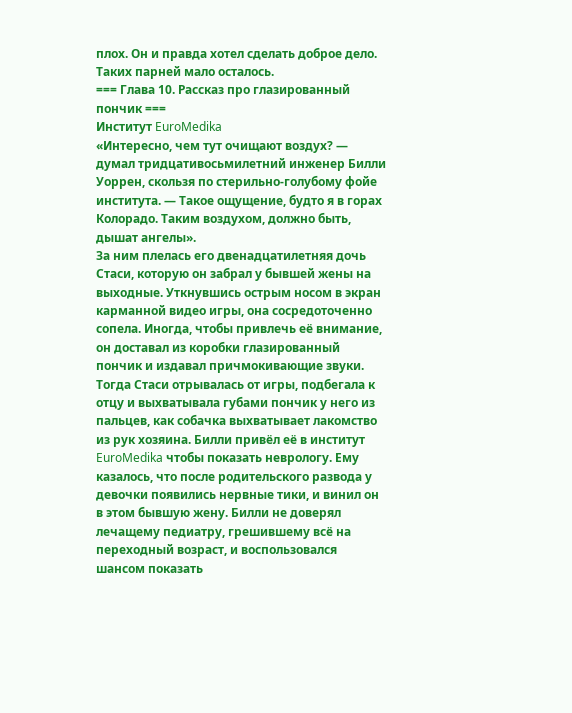плох. Он и правда хотел сделать доброе дело. Таких парней мало осталось.
=== Глава 10. Рассказ про глазированный пончик ===
Институт EuroMedika
«Интересно, чем тут очищают воздух? — думал тридцативосьмилетний инженер Билли Уоррен, скользя по стерильно-голубому фойе института. — Такое ощущение, будто я в горах Колорадо. Таким воздухом, должно быть, дышат ангелы».
За ним плелась его двенадцатилетняя дочь Стаси, которую он забрал у бывшей жены на выходные. Уткнувшись острым носом в экран карманной видео игры, она сосредоточенно сопела. Иногда, чтобы привлечь её внимание, он доставал из коробки глазированный пончик и издавал причмокивающие звуки. Тогда Стаси отрывалась от игры, подбегала к отцу и выхватывала губами пончик у него из пальцев, как собачка выхватывает лакомство из рук хозяина. Билли привёл её в институт EuroMedika чтобы показать неврологу. Ему казалось, что после родительского развода у девочки появились нервные тики, и винил он в этом бывшую жену. Билли не доверял лечащему педиатру, грешившему всё на переходный возраст, и воспользовался шансом показать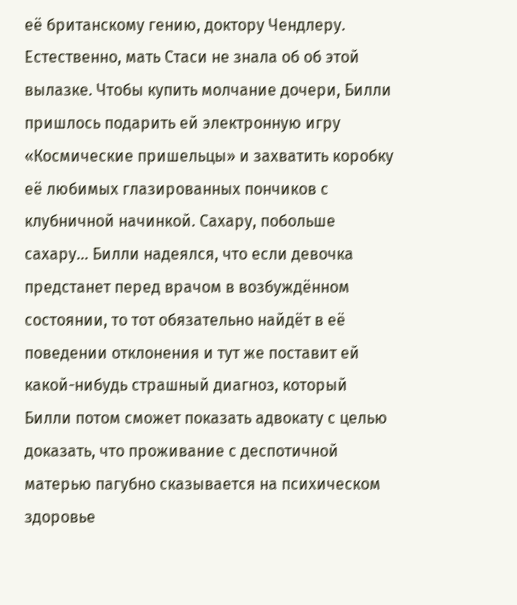её британскому гению, доктору Чендлеру. Естественно, мать Стаси не знала об об этой вылазке. Чтобы купить молчание дочери, Билли пришлось подарить ей электронную игру «Космические пришельцы» и захватить коробку её любимых глазированных пончиков с клубничной начинкой. Сахару, побольше сахару… Билли надеялся, что если девочка предстанет перед врачом в возбуждённом состоянии, то тот обязательно найдёт в её поведении отклонения и тут же поставит ей какой-нибудь страшный диагноз, который Билли потом сможет показать адвокату с целью доказать, что проживание с деспотичной матерью пагубно сказывается на психическом здоровье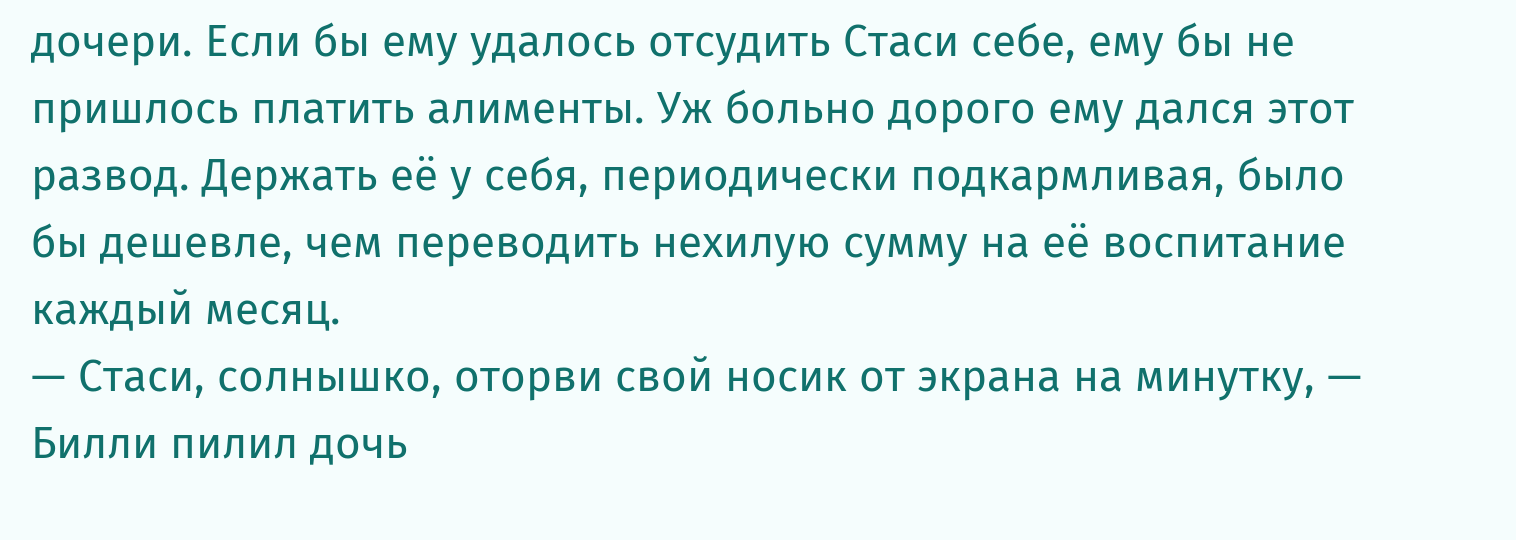дочери. Если бы ему удалось отсудить Стаси себе, ему бы не пришлось платить алименты. Уж больно дорого ему дался этот развод. Держать её у себя, периодически подкармливая, было бы дешевле, чем переводить нехилую сумму на её воспитание каждый месяц.
— Стаси, солнышко, оторви свой носик от экрана на минутку, — Билли пилил дочь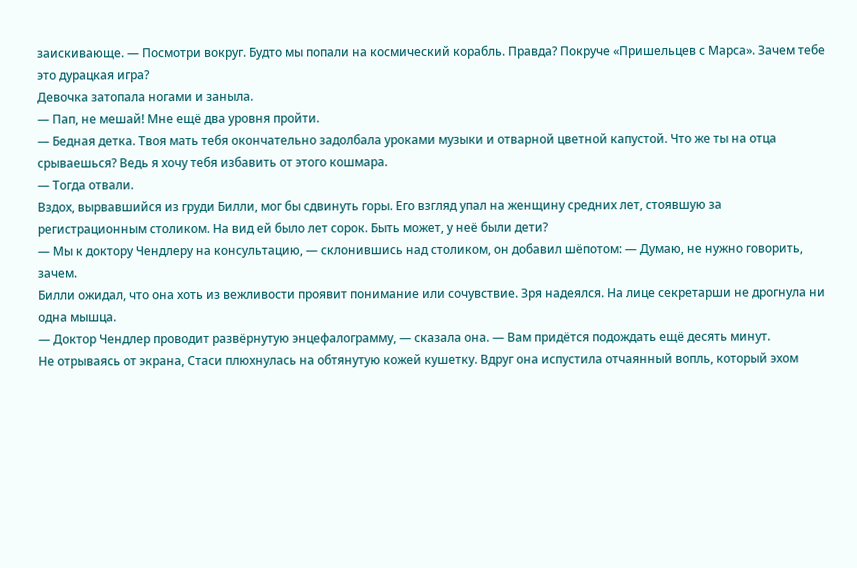заискивающе. — Посмотри вокруг. Будто мы попали на космический корабль. Правда? Покруче «Пришельцев с Марса». Зачем тебе это дурацкая игра?
Девочка затопала ногами и заныла.
— Пап, не мешай! Мне ещё два уровня пройти.
— Бедная детка. Твоя мать тебя окончательно задолбала уроками музыки и отварной цветной капустой. Что же ты на отца срываешься? Ведь я хочу тебя избавить от этого кошмара.
— Тогда отвали.
Вздох, вырвавшийся из груди Билли, мог бы сдвинуть горы. Его взгляд упал на женщину средних лет, стоявшую за регистрационным столиком. На вид ей было лет сорок. Быть может, у неё были дети?
— Мы к доктору Чендлеру на консультацию, — склонившись над столиком, он добавил шёпотом: — Думаю, не нужно говорить, зачем.
Билли ожидал, что она хоть из вежливости проявит понимание или сочувствие. Зря надеялся. На лице секретарши не дрогнула ни одна мышца.
— Доктор Чендлер проводит развёрнутую энцефалограмму, — сказала она. — Вам придётся подождать ещё десять минут.
Не отрываясь от экрана, Стаси плюхнулась на обтянутую кожей кушетку. Вдруг она испустила отчаянный вопль, который эхом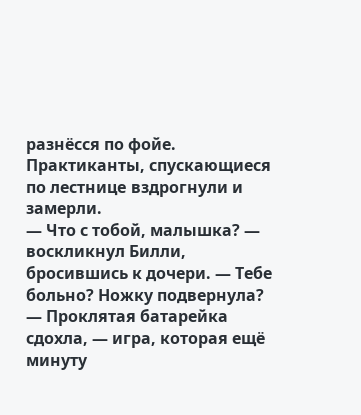разнёсся по фойе. Практиканты, спускающиеся по лестницe вздрогнули и замерли.
— Что с тобой, малышка? — воскликнул Билли, бросившись к дочери. — Тебе больно? Ножку подвернула?
— Проклятая батарейка сдохла, — игра, которая ещё минуту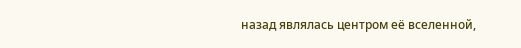назад являлась центром её вселенной,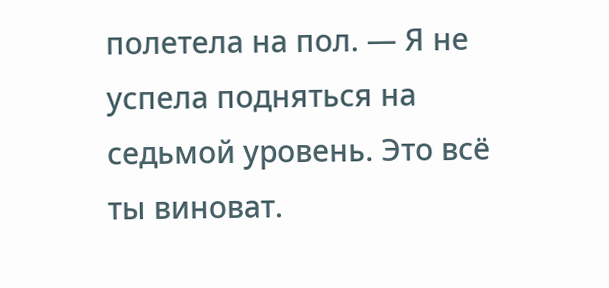полетела на пол. — Я не успела подняться на седьмой уровень. Это всё ты виноват.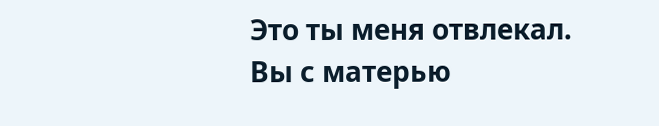Это ты меня отвлекал. Вы с матерью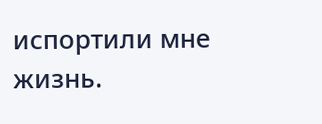испортили мне жизнь.